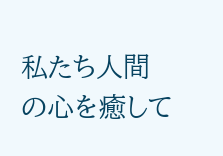私たち人間の心を癒して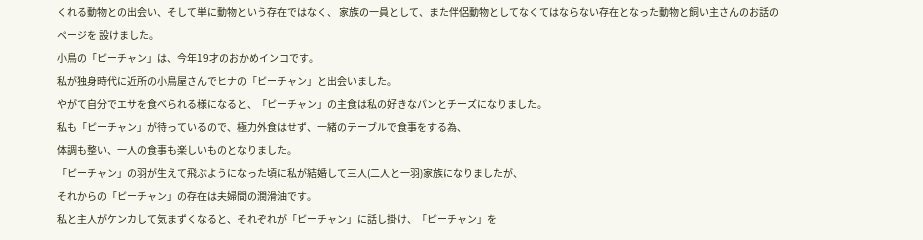くれる動物との出会い、そして単に動物という存在ではなく、 家族の一員として、また伴侶動物としてなくてはならない存在となった動物と飼い主さんのお話のページを 設けました。
小鳥の「ピーチャン」は、今年19才のおかめインコです。
私が独身時代に近所の小鳥屋さんでヒナの「ピーチャン」と出会いました。
やがて自分でエサを食べられる様になると、「ピーチャン」の主食は私の好きなパンとチーズになりました。
私も「ピーチャン」が待っているので、極力外食はせず、一緒のテーブルで食事をする為、
体調も整い、一人の食事も楽しいものとなりました。
「ピーチャン」の羽が生えて飛ぶようになった頃に私が結婚して三人(二人と一羽)家族になりましたが、
それからの「ピーチャン」の存在は夫婦間の潤滑油です。
私と主人がケンカして気まずくなると、それぞれが「ピーチャン」に話し掛け、「ピーチャン」を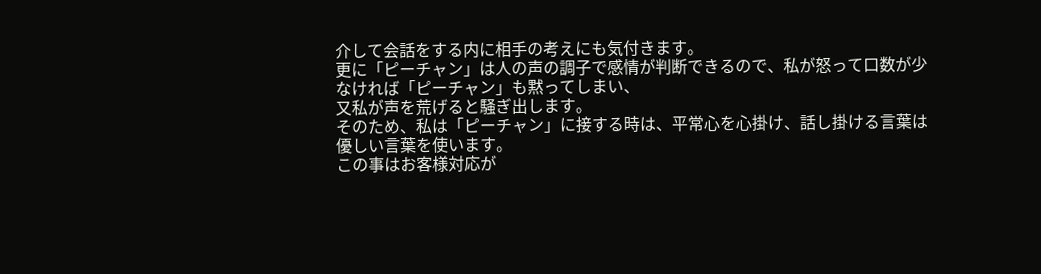介して会話をする内に相手の考えにも気付きます。
更に「ピーチャン」は人の声の調子で感情が判断できるので、私が怒って口数が少なければ「ピーチャン」も黙ってしまい、
又私が声を荒げると騒ぎ出します。
そのため、私は「ピーチャン」に接する時は、平常心を心掛け、話し掛ける言葉は優しい言葉を使います。
この事はお客様対応が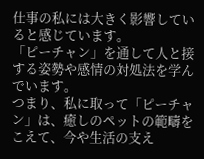仕事の私には大きく影響していると感じています。
「ピーチャン」を通して人と接する姿勢や感情の対処法を学んでいます。
つまり、私に取って「ピーチャン」は、癒しのペットの範疇をこえて、今や生活の支え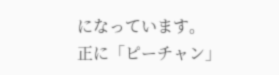になっています。
正に「ピーチャン」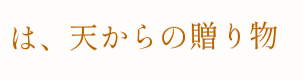は、天からの贈り物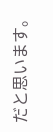だと思います。